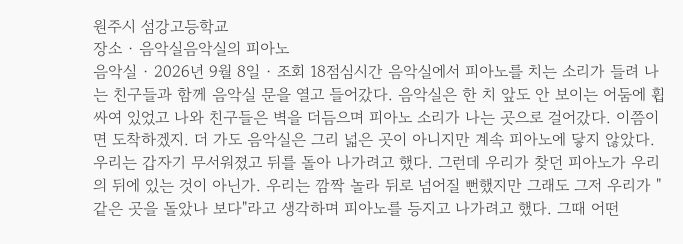원주시 섬강고등학교
장소 · 음악실음악실의 피아노
음악실 · 2026년 9월 8일 · 조회 18점심시간 음악실에서 피아노를 치는 소리가 들려 나는 친구들과 함께 음악실 문을 열고 들어갔다. 음악실은 한 치 앞도 안 보이는 어둠에 휩싸여 있었고 나와 친구들은 벽을 더듬으며 피아노 소리가 나는 곳으로 걸어갔다. 이쯤이면 도착하겠지. 더 가도 음악실은 그리 넓은 곳이 아니지만 계속 피아노에 닿지 않았다. 우리는 갑자기 무서워졌고 뒤를 돌아 나가려고 했다. 그런데 우리가 찾던 피아노가 우리의 뒤에 있는 것이 아닌가. 우리는 깜짝 놀라 뒤로 넘어질 뻔했지만 그래도 그저 우리가 "같은 곳을 돌았나 보다"라고 생각하며 피아노를 등지고 나가려고 했다. 그때 어떤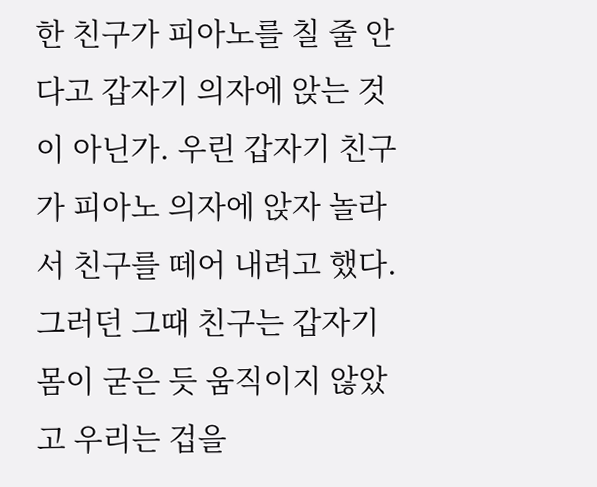한 친구가 피아노를 칠 줄 안다고 갑자기 의자에 앉는 것이 아닌가. 우린 갑자기 친구가 피아노 의자에 앉자 놀라서 친구를 떼어 내려고 했다. 그러던 그때 친구는 갑자기 몸이 굳은 듯 움직이지 않았고 우리는 겁을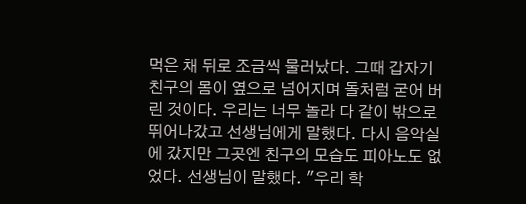먹은 채 뒤로 조금씩 물러났다. 그때 갑자기 친구의 몸이 옆으로 넘어지며 돌처럼 굳어 버린 것이다. 우리는 너무 놀라 다 같이 밖으로 뛰어나갔고 선생님에게 말했다. 다시 음악실에 갔지만 그곳엔 친구의 모습도 피아노도 없었다. 선생님이 말했다. "우리 학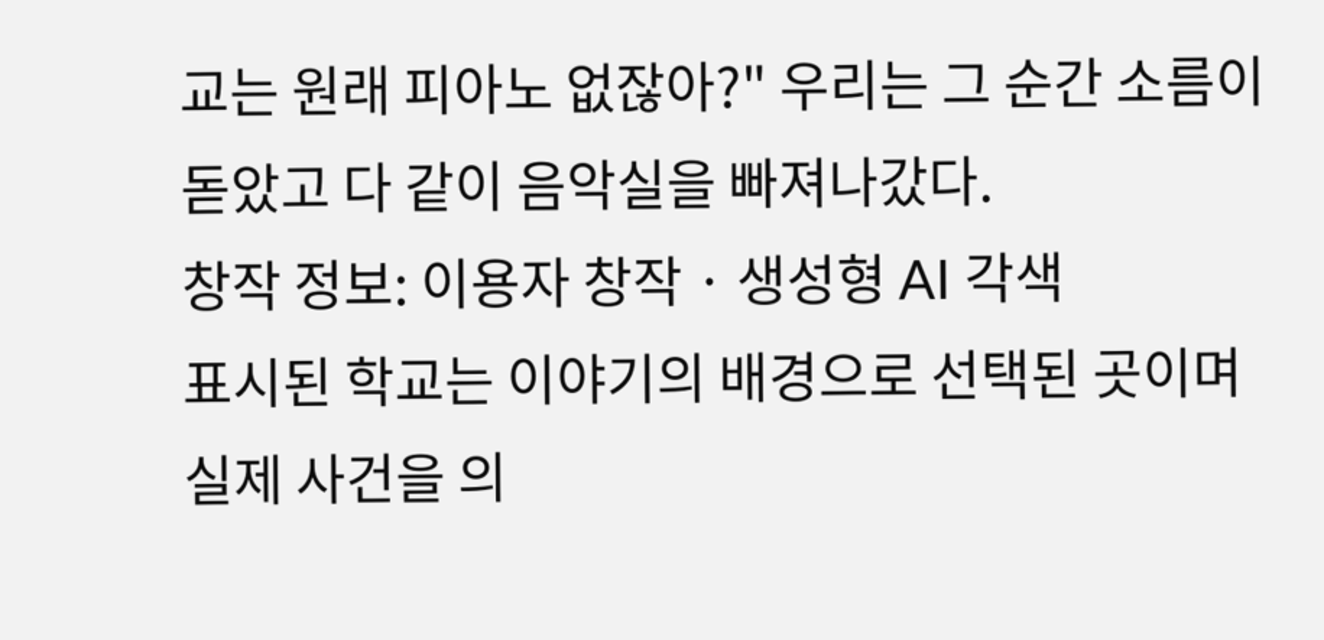교는 원래 피아노 없잖아?" 우리는 그 순간 소름이 돋았고 다 같이 음악실을 빠져나갔다.
창작 정보: 이용자 창작 · 생성형 AI 각색
표시된 학교는 이야기의 배경으로 선택된 곳이며 실제 사건을 의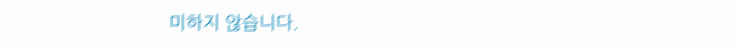미하지 않습니다.